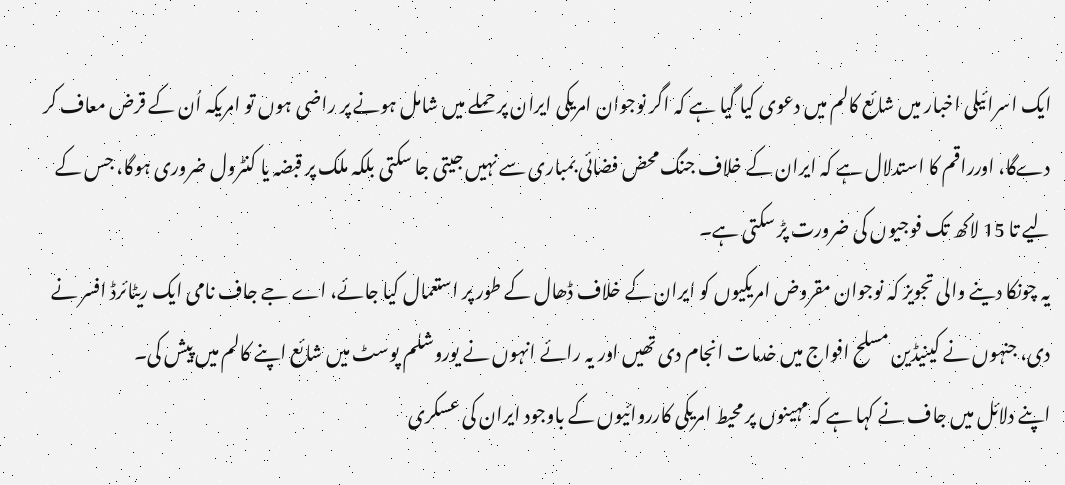ایک اسرائیلی اخبار میں شائع کالم میں دعوی کیا گیا ہے کہ اگر نوجوان امریکی ایران پر حملے میں شامل ہونے پر راضی ہوں تو امریکہ اُن کے قرض معاف کر دےگا، اورراقم کا استدلال ہے کہ ایران کے خلاف جنگ محض فضائی بمباری سے نہیں جیتی جا سکتی بلکہ ملک پر قبضہ یا کنٹرول ضروری ہوگا، جس کے لیے تا 15 لاکھ تک فوجیوں کی ضرورت پڑ سکتی ہے۔
یہ چونکا دینے والی تجویز کہ نوجوان مقروض امریکیوں کو ایران کے خلاف ڈھال کے طور پر استعمال کیا جائے، اے جے جاف نامی ایک ریٹائرڈ افسر نے دی، جنہوں نے کینیڈین مسلح افواج میں خدمات انجام دی تھیں اور یہ رائے انہوں نے یوروشلم پوسٹ میں شائع اپنے کالم میں پیش کی۔
اپنے دلائل میں جاف نے کہا ہے کہ مہینوں پر محیط امریکی کارروائیوں کے باوجود ایران کی عسکری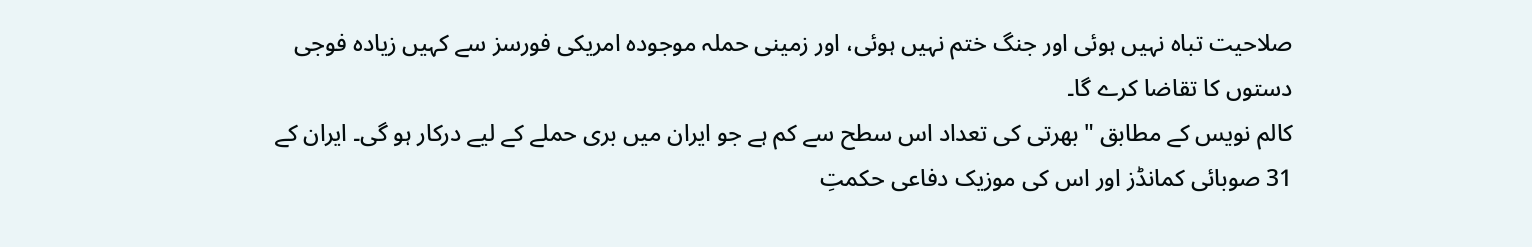صلاحیت تباہ نہیں ہوئی اور جنگ ختم نہیں ہوئی، اور زمینی حملہ موجودہ امریکی فورسز سے کہیں زیادہ فوجی دستوں کا تقاضا کرے گا۔
کالم نویس کے مطابق "بھرتی کی تعداد اس سطح سے کم ہے جو ایران میں بری حملے کے لیے درکار ہو گی۔ ایران کے 31 صوبائی کمانڈز اور اس کی موزیک دفاعی حکمتِ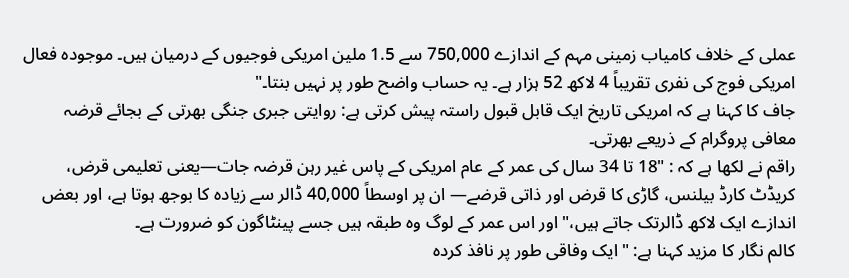عملی کے خلاف کامیاب زمینی مہم کے اندازے 750,000 سے 1.5 ملین امریکی فوجیوں کے درمیان ہیں۔ موجودہ فعال امریکی فوج کی نفری تقریباً 4 لاکھ 52 ہزار ہے۔ یہ حساب واضح طور پر نہیں بنتا۔"
جاف کا کہنا ہے کہ امریکی تاریخ ایک قابل قبول راستہ پیش کرتی ہے: روایتی جبری جنگی بھرتی کے بجائے قرضہ معافی پروگرام کے ذریعے بھرتی۔
راقم نے لکھا ہے کہ : "18 تا 34 سال کی عمر کے عام امریکی کے پاس غیر رہن قرضہ جات—یعنی تعلیمی قرض، کریڈٹ کارڈ بیلنس، گاڑی کا قرض اور ذاتی قرضے— ان پر اوسطاً 40,000 ڈالر سے زیادہ کا بوجھ ہوتا ہے، اور بعض اندازے ایک لاکھ ڈالرتک جاتے ہیں،" اور اس عمر کے لوگ وہ طبقہ ہیں جسے پینٹاگون کو ضرورت ہے۔
کالم نگار کا مزید کہنا ہے: "ایک وفاقی طور پر نافذ کردہ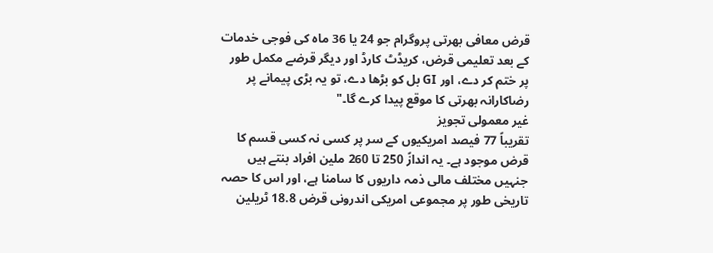قرض معافی بھرتی پروگرام جو 24 یا 36 ماہ کی فوجی خدمات کے بعد تعلیمی قرض، کریڈٹ کارڈ اور دیگر قرضے مکمل طور پر ختم کر دے، اور GI بل کو بڑھا دے، تو یہ بڑی پیمانے پر رضاکارانہ بھرتی کا موقع پیدا کرے گا۔"
غیر معمولی تجویز
تقریباً 77 فیصد امریکیوں کے سر پر کسی نہ کسی قسم کا قرض موجود ہے۔ یہ اندازً 250 تا 260 ملین افراد بنتے ہیں جنہیں مختلف مالی ذمہ داریوں کا سامنا ہے، اور اس کا حصہ تاریخی طور پر مجموعی امریکی اندرونی قرض 18.8 ٹریلین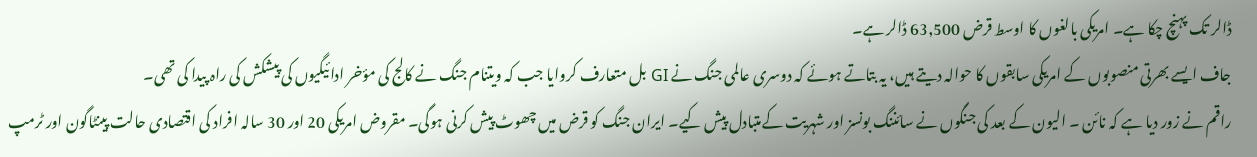ڈالر تک پہنچ چکا ہے۔ امریکی بالغوں کا اوسط قرض 63,500 ڈالر ہے۔
جاف ایسے بھرتی منصوبوں کے امریکی سابقوں کا حوالہ دیتے ہیں، یہ بتاتے ہوئے کہ دوسری عالمی جنگ نے GI بل متعارف کروایا جب کہ ویتنام جنگ نے کالج کی مؤخر ادائیگیوں کی پیشکش کی راہ پیدا کی تھی۔
راقم نے زور دیا ہے کہ نائن ۔ الیون کے بعد کی جنگوں نے سائننگ بونسز اور شہریت کےمتبادل پیش کیے۔ ایران جنگ کو قرض میں چھوٹ پیش کرنی ہوگی۔ مقروض امریکی 20 اور 30 سالہ افراد کی اقتصادی حالت پینٹاگون اور ٹرمپ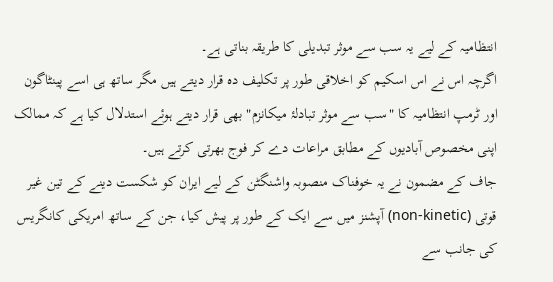انتظامیہ کے لیے یہ سب سے موثر تبدیلی کا طریقہ بناتی ہے۔
اگرچہ اس نے اس اسکیم کو اخلاقی طور پر تکلیف دہ قرار دیتے ہیں مگر ساتھ ہی اسے پینٹاگون اور ٹرمپ انتظامیہ کا "سب سے موثر تبادلۂ میکانزم" بھی قرار دیتے ہوئے استدلال کیا ہے کہ ممالک اپنی مخصوص آبادیوں کے مطابق مراعات دے کر فوج بھرتی کرتے ہیں۔
جاف کے مضمون نے یہ خوفناک منصوبہ واشنگٹن کے لیے ایران کو شکست دینے کے تین غیر قوتی (non-kinetic) آپشنز میں سے ایک کے طور پر پیش کیا، جن کے ساتھ امریکی کانگریس کی جانب سے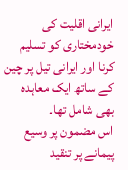ایرانی اقلیت کی خودمختاری کو تسلیم کرنا اور ایرانی تیل پر چین کے ساتھ ایک معاہدہ بھی شامل تھا۔
اس مضمون پر وسیع پیمانے پر تنقید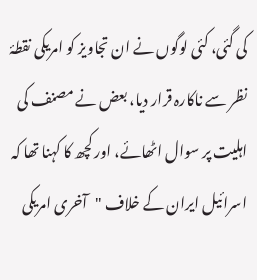کی گئی، کئی لوگوں نے ان تجاویز کو امریکی نقطۂ نظر سے ناکارہ قرار دیا، بعض نے مصنف کی اہلیت پر سوال اٹھائے، اور کچھ کا کہنا تھا کہ اسرائیل ایران کے خلاف "آخری امریکی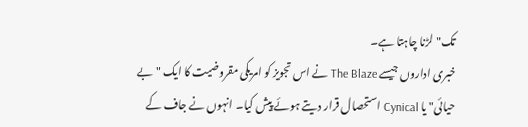تک" لڑنا چاہتا ہے۔
خبری اداروں جیسے The Blaze نے اس تجویز کو امریکی مقروضیت کا ایک "بے حیائی" یا Cynical استحصال قرار دیتے ہوئے پیش کیا۔ انہوں نے جاف کے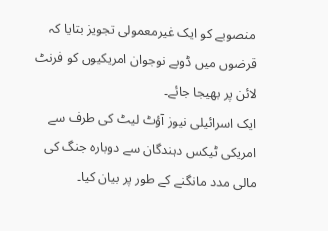منصوبے کو ایک غیرمعمولی تجویز بتایا کہ قرضوں میں ڈوبے نوجوان امریکیوں کو فرنٹ لائن پر بھیجا جائے۔
ایک اسرائیلی نیوز آؤٹ لیٹ کی طرف سے امریکی ٹیکس دہندگان سے دوبارہ جنگ کی مالی مدد مانگنے کے طور پر بیان کیا۔